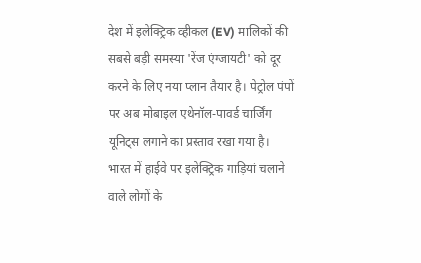देश में इलेक्ट्रिक व्हीकल (EV) मालिकों की सबसे बड़ी समस्या 'रेंज एंग्जायटी' को दूर करने के लिए नया प्लान तैयार है। पेट्रोल पंपों पर अब मोबाइल एथेनॉल-पावर्ड चार्जिंग यूनिट्स लगाने का प्रस्ताव रखा गया है।
भारत में हाईवे पर इलेक्ट्रिक गाड़ियां चलाने वाले लोगों के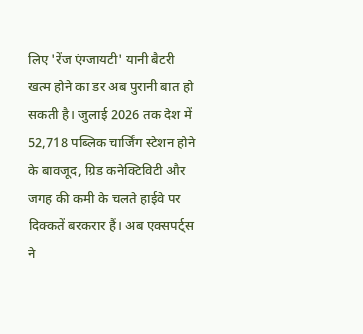लिए 'रेंज एंग्जायटी' यानी बैटरी खत्म होने का डर अब पुरानी बात हो सकती है। जुलाई 2026 तक देश में 52,718 पब्लिक चार्जिंग स्टेशन होने के बावजूद, ग्रिड कनेक्टिविटी और जगह की कमी के चलते हाईवे पर दिक्कतें बरकरार हैं। अब एक्सपर्ट्स ने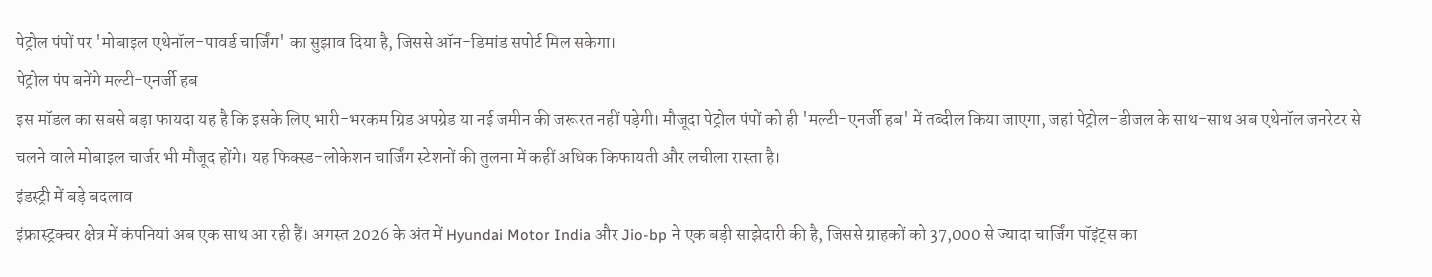पेट्रोल पंपों पर 'मोबाइल एथेनॉल-पावर्ड चार्जिंग' का सुझाव दिया है, जिससे ऑन-डिमांड सपोर्ट मिल सकेगा।
पेट्रोल पंप बनेंगे मल्टी-एनर्जी हब
इस मॉडल का सबसे बड़ा फायदा यह है कि इसके लिए भारी-भरकम ग्रिड अपग्रेड या नई जमीन की जरूरत नहीं पड़ेगी। मौजूदा पेट्रोल पंपों को ही 'मल्टी-एनर्जी हब' में तब्दील किया जाएगा, जहां पेट्रोल-डीजल के साथ-साथ अब एथेनॉल जनरेटर से चलने वाले मोबाइल चार्जर भी मौजूद होंगे। यह फिक्स्ड-लोकेशन चार्जिंग स्टेशनों की तुलना में कहीं अधिक किफायती और लचीला रास्ता है।
इंडस्ट्री में बड़े बदलाव
इंफ्रास्ट्रक्चर क्षेत्र में कंपनियां अब एक साथ आ रही हैं। अगस्त 2026 के अंत में Hyundai Motor India और Jio-bp ने एक बड़ी साझेदारी की है, जिससे ग्राहकों को 37,000 से ज्यादा चार्जिंग पॉइंट्स का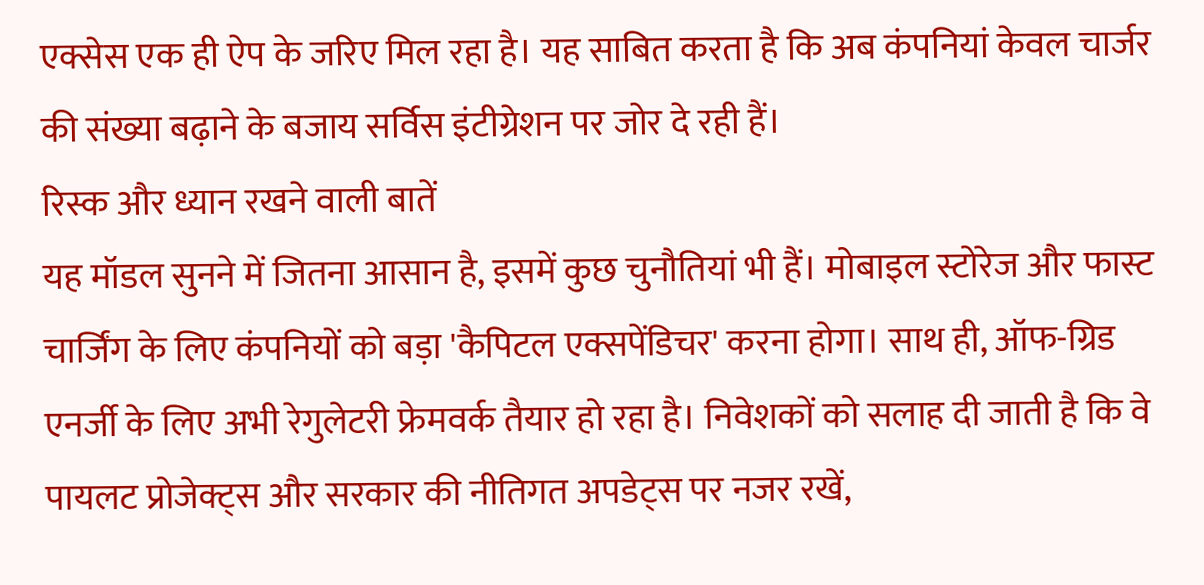एक्सेस एक ही ऐप के जरिए मिल रहा है। यह साबित करता है कि अब कंपनियां केवल चार्जर की संख्या बढ़ाने के बजाय सर्विस इंटीग्रेशन पर जोर दे रही हैं।
रिस्क और ध्यान रखने वाली बातें
यह मॉडल सुनने में जितना आसान है, इसमें कुछ चुनौतियां भी हैं। मोबाइल स्टोरेज और फास्ट चार्जिंग के लिए कंपनियों को बड़ा 'कैपिटल एक्सपेंडिचर' करना होगा। साथ ही, ऑफ-ग्रिड एनर्जी के लिए अभी रेगुलेटरी फ्रेमवर्क तैयार हो रहा है। निवेशकों को सलाह दी जाती है कि वे पायलट प्रोजेक्ट्स और सरकार की नीतिगत अपडेट्स पर नजर रखें,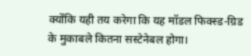क्योंकि यही तय करेगा कि यह मॉडल फिक्स्ड-ग्रिड के मुकाबले कितना सस्टेनेबल होगा।